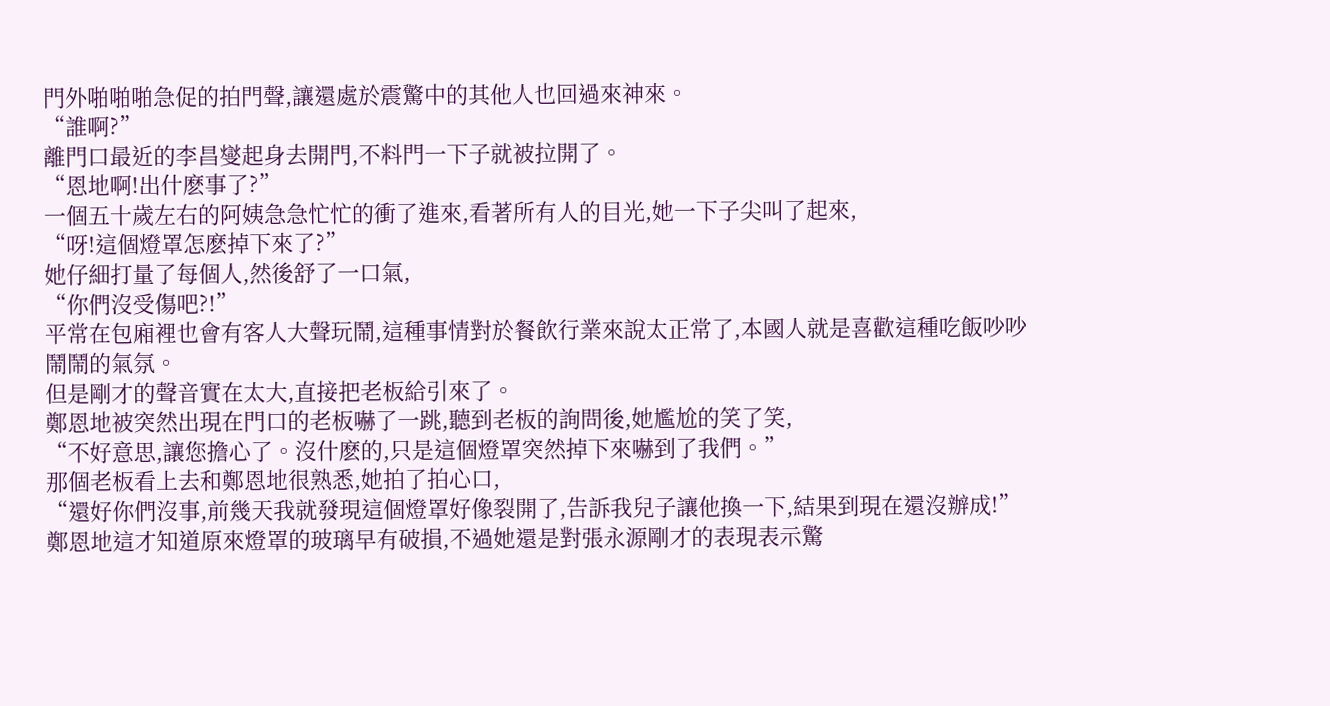門外啪啪啪急促的拍門聲,讓還處於震驚中的其他人也回過來神來。
“誰啊?”
離門口最近的李昌燮起身去開門,不料門一下子就被拉開了。
“恩地啊!出什麽事了?”
一個五十歲左右的阿姨急急忙忙的衝了進來,看著所有人的目光,她一下子尖叫了起來,
“呀!這個燈罩怎麽掉下來了?”
她仔細打量了每個人,然後舒了一口氣,
“你們沒受傷吧?!”
平常在包廂裡也會有客人大聲玩鬧,這種事情對於餐飲行業來說太正常了,本國人就是喜歡這種吃飯吵吵鬧鬧的氣氛。
但是剛才的聲音實在太大,直接把老板給引來了。
鄭恩地被突然出現在門口的老板嚇了一跳,聽到老板的詢問後,她尷尬的笑了笑,
“不好意思,讓您擔心了。沒什麽的,只是這個燈罩突然掉下來嚇到了我們。”
那個老板看上去和鄭恩地很熟悉,她拍了拍心口,
“還好你們沒事,前幾天我就發現這個燈罩好像裂開了,告訴我兒子讓他換一下,結果到現在還沒辦成!”
鄭恩地這才知道原來燈罩的玻璃早有破損,不過她還是對張永源剛才的表現表示驚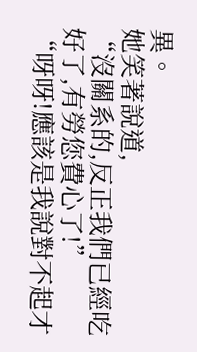異。
她笑著說道,
“沒關系的,反正我們已經吃好了,有勞您費心了!”
“呀呀!應該是我說對不起才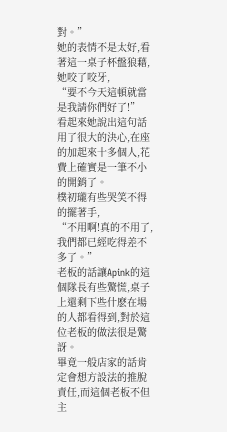對。”
她的表情不是太好,看著這一桌子杯盤狼藉,她咬了咬牙,
“要不今天這頓就當是我請你們好了!”
看起來她說出這句話用了很大的決心,在座的加起來十多個人,花費上確實是一筆不小的開銷了。
樸初瓏有些哭笑不得的擺著手,
“不用啊!真的不用了,我們都已經吃得差不多了。”
老板的話讓Apink的這個隊長有些驚慌,桌子上還剩下些什麽在場的人都看得到,對於這位老板的做法很是驚訝。
畢竟一般店家的話肯定會想方設法的推脫責任,而這個老板不但主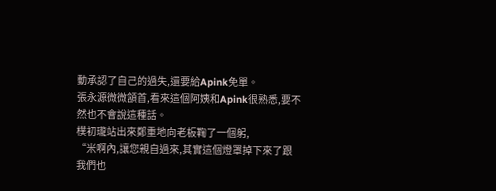動承認了自己的過失,還要給Apink免單。
張永源微微頷首,看來這個阿姨和Apink很熟悉,要不然也不會說這種話。
樸初瓏站出來鄭重地向老板鞠了一個躬,
“米啊內,讓您親自過來,其實這個燈罩掉下來了跟我們也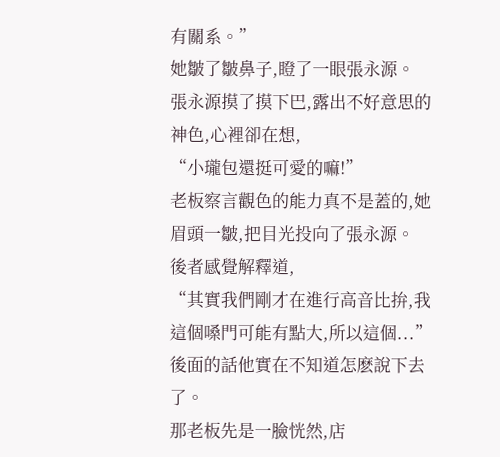有關系。”
她皺了皺鼻子,瞪了一眼張永源。
張永源摸了摸下巴,露出不好意思的神色,心裡卻在想,
“小瓏包還挺可愛的嘛!”
老板察言觀色的能力真不是蓋的,她眉頭一皺,把目光投向了張永源。
後者感覺解釋道,
“其實我們剛才在進行高音比拚,我這個嗓門可能有點大,所以這個...”
後面的話他實在不知道怎麽說下去了。
那老板先是一臉恍然,店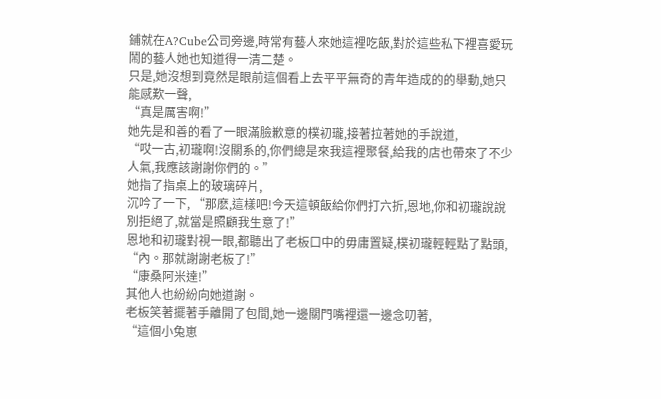鋪就在A?Cube公司旁邊,時常有藝人來她這裡吃飯,對於這些私下裡喜愛玩鬧的藝人她也知道得一清二楚。
只是,她沒想到竟然是眼前這個看上去平平無奇的青年造成的的舉動,她只能感歎一聲,
“真是厲害啊!”
她先是和善的看了一眼滿臉歉意的樸初瓏,接著拉著她的手說道,
“哎一古,初瓏啊!沒關系的,你們總是來我這裡聚餐,給我的店也帶來了不少人氣,我應該謝謝你們的。”
她指了指桌上的玻璃碎片,
沉吟了一下, “那麽,這樣吧!今天這頓飯給你們打六折,恩地,你和初瓏說說別拒絕了,就當是照顧我生意了!”
恩地和初瓏對視一眼,都聽出了老板口中的毋庸置疑,樸初瓏輕輕點了點頭,
“內。那就謝謝老板了!”
“康桑阿米達!”
其他人也紛紛向她道謝。
老板笑著擺著手離開了包間,她一邊關門嘴裡還一邊念叨著,
“這個小兔崽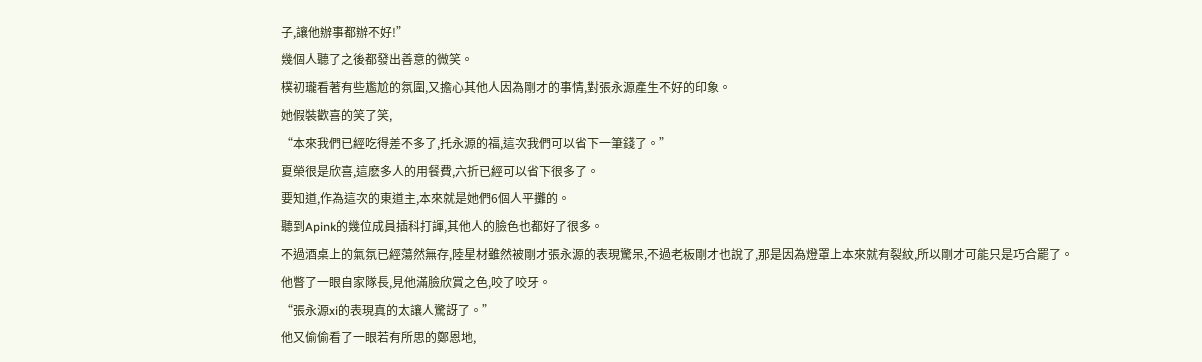子,讓他辦事都辦不好!”
幾個人聽了之後都發出善意的微笑。
樸初瓏看著有些尷尬的氛圍,又擔心其他人因為剛才的事情,對張永源產生不好的印象。
她假裝歡喜的笑了笑,
“本來我們已經吃得差不多了,托永源的福,這次我們可以省下一筆錢了。”
夏榮很是欣喜,這麽多人的用餐費,六折已經可以省下很多了。
要知道,作為這次的東道主,本來就是她們6個人平攤的。
聽到Apink的幾位成員插科打諢,其他人的臉色也都好了很多。
不過酒桌上的氣氛已經蕩然無存,陸星材雖然被剛才張永源的表現驚呆,不過老板剛才也說了,那是因為燈罩上本來就有裂紋,所以剛才可能只是巧合罷了。
他瞥了一眼自家隊長,見他滿臉欣賞之色,咬了咬牙。
“張永源xi的表現真的太讓人驚訝了。”
他又偷偷看了一眼若有所思的鄭恩地,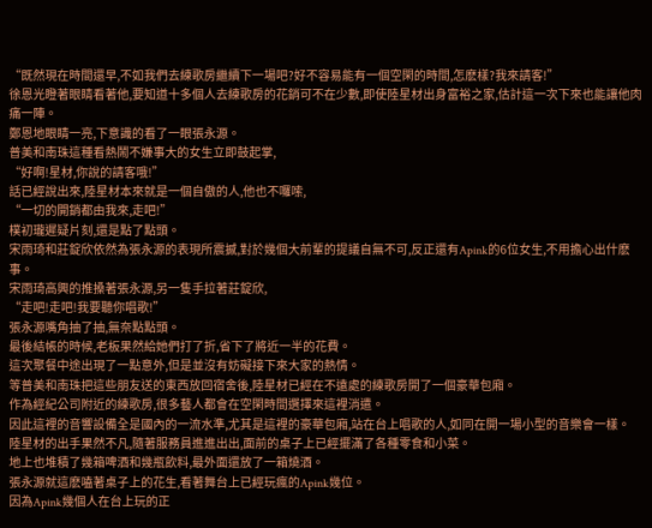“既然現在時間還早,不如我們去練歌房繼續下一場吧?好不容易能有一個空閑的時間,怎麽樣?我來請客!”
徐恩光瞪著眼睛看著他,要知道十多個人去練歌房的花銷可不在少數,即使陸星材出身富裕之家,估計這一次下來也能讓他肉痛一陣。
鄭恩地眼睛一亮,下意識的看了一眼張永源。
普美和南珠這種看熱鬧不嫌事大的女生立即鼓起掌,
“好啊!星材,你說的請客哦!”
話已經說出來,陸星材本來就是一個自傲的人,他也不囉嗦,
“一切的開銷都由我來,走吧!”
樸初瓏遲疑片刻,還是點了點頭。
宋雨琦和莊錠欣依然為張永源的表現所震撼,對於幾個大前輩的提議自無不可,反正還有Apink的6位女生,不用擔心出什麽事。
宋雨琦高興的推搡著張永源,另一隻手拉著莊錠欣,
“走吧!走吧!我要聽你唱歌!”
張永源嘴角抽了抽,無奈點點頭。
最後結帳的時候,老板果然給她們打了折,省下了將近一半的花費。
這次聚餐中途出現了一點意外,但是並沒有妨礙接下來大家的熱情。
等普美和南珠把這些朋友送的東西放回宿舍後,陸星材已經在不遠處的練歌房開了一個豪華包廂。
作為經紀公司附近的練歌房,很多藝人都會在空閑時間選擇來這裡消遣。
因此這裡的音響設備全是國內的一流水準,尤其是這裡的豪華包廂,站在台上唱歌的人,如同在開一場小型的音樂會一樣。
陸星材的出手果然不凡,隨著服務員進進出出,面前的桌子上已經擺滿了各種零食和小菜。
地上也堆積了幾箱啤酒和幾瓶飲料,最外面還放了一箱燒酒。
張永源就這麽嗑著桌子上的花生,看著舞台上已經玩瘋的Apink幾位。
因為Apink幾個人在台上玩的正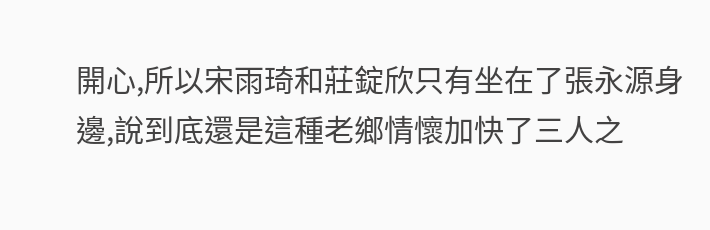開心,所以宋雨琦和莊錠欣只有坐在了張永源身邊,說到底還是這種老鄉情懷加快了三人之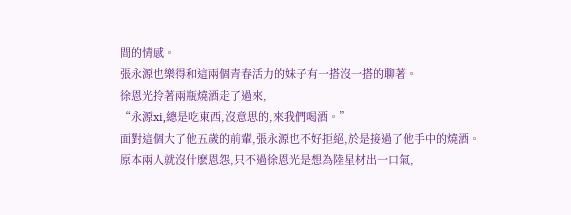間的情感。
張永源也樂得和這兩個青春活力的妹子有一搭沒一搭的聊著。
徐恩光拎著兩瓶燒酒走了過來,
“永源xi,總是吃東西,沒意思的,來我們喝酒。”
面對這個大了他五歲的前輩,張永源也不好拒絕,於是接過了他手中的燒酒。
原本兩人就沒什麽恩怨,只不過徐恩光是想為陸星材出一口氣,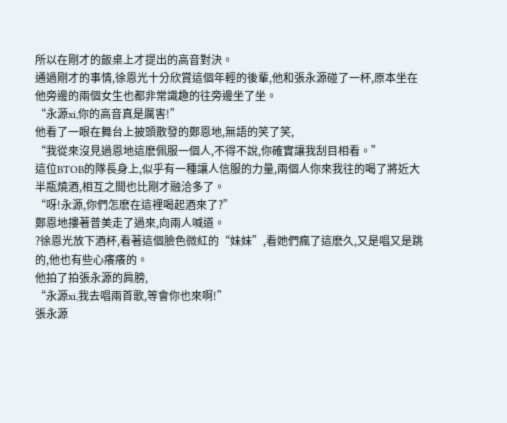所以在剛才的飯桌上才提出的高音對決。
通過剛才的事情,徐恩光十分欣賞這個年輕的後輩,他和張永源碰了一杯,原本坐在他旁邊的兩個女生也都非常識趣的往旁邊坐了坐。
“永源xi,你的高音真是厲害!”
他看了一眼在舞台上披頭散發的鄭恩地,無語的笑了笑,
“我從來沒見過恩地這麽佩服一個人,不得不說,你確實讓我刮目相看。”
這位BTOB的隊長身上,似乎有一種讓人信服的力量,兩個人你來我往的喝了將近大半瓶燒酒,相互之間也比剛才融洽多了。
“呀!永源,你們怎麽在這裡喝起酒來了?”
鄭恩地摟著普美走了過來,向兩人喊道。
?徐恩光放下酒杯,看著這個臉色微紅的“妹妹”,看她們瘋了這麽久,又是唱又是跳的,他也有些心癢癢的。
他拍了拍張永源的肩膀,
“永源xi,我去唱兩首歌,等會你也來啊!”
張永源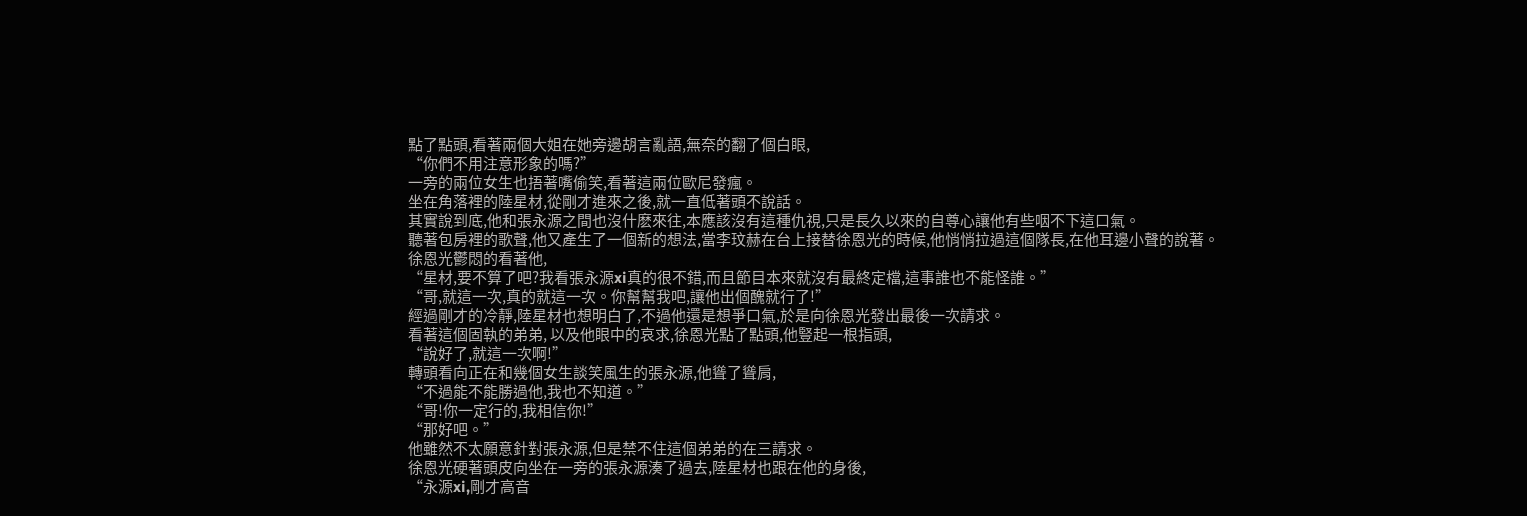點了點頭,看著兩個大姐在她旁邊胡言亂語,無奈的翻了個白眼,
“你們不用注意形象的嗎?”
一旁的兩位女生也捂著嘴偷笑,看著這兩位歐尼發瘋。
坐在角落裡的陸星材,從剛才進來之後,就一直低著頭不說話。
其實說到底,他和張永源之間也沒什麽來往,本應該沒有這種仇視,只是長久以來的自尊心讓他有些咽不下這口氣。
聽著包房裡的歌聲,他又產生了一個新的想法,當李玟赫在台上接替徐恩光的時候,他悄悄拉過這個隊長,在他耳邊小聲的說著。
徐恩光鬱悶的看著他,
“星材,要不算了吧?我看張永源xi真的很不錯,而且節目本來就沒有最終定檔,這事誰也不能怪誰。”
“哥,就這一次,真的就這一次。你幫幫我吧,讓他出個醜就行了!”
經過剛才的冷靜,陸星材也想明白了,不過他還是想爭口氣,於是向徐恩光發出最後一次請求。
看著這個固執的弟弟, 以及他眼中的哀求,徐恩光點了點頭,他豎起一根指頭,
“說好了,就這一次啊!”
轉頭看向正在和幾個女生談笑風生的張永源,他聳了聳肩,
“不過能不能勝過他,我也不知道。”
“哥!你一定行的,我相信你!”
“那好吧。”
他雖然不太願意針對張永源,但是禁不住這個弟弟的在三請求。
徐恩光硬著頭皮向坐在一旁的張永源湊了過去,陸星材也跟在他的身後,
“永源xi,剛才高音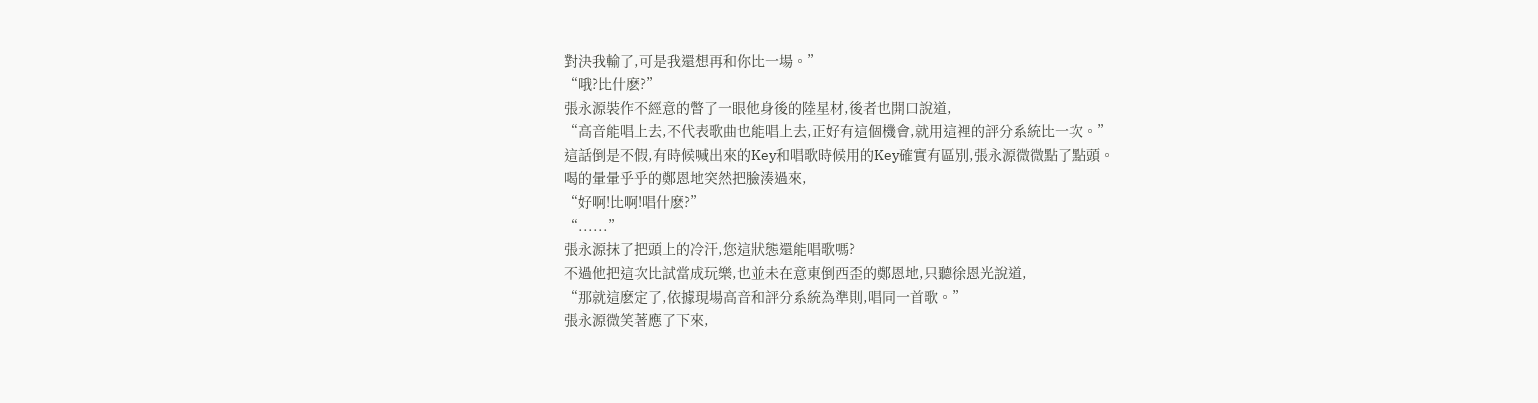對決我輸了,可是我還想再和你比一場。”
“哦?比什麽?”
張永源裝作不經意的瞥了一眼他身後的陸星材,後者也開口說道,
“高音能唱上去,不代表歌曲也能唱上去,正好有這個機會,就用這裡的評分系統比一次。”
這話倒是不假,有時候喊出來的Key和唱歌時候用的Key確實有區別,張永源微微點了點頭。
喝的暈暈乎乎的鄭恩地突然把臉湊過來,
“好啊!比啊!唱什麽?”
“......”
張永源抹了把頭上的冷汗,您這狀態還能唱歌嗎?
不過他把這次比試當成玩樂,也並未在意東倒西歪的鄭恩地,只聽徐恩光說道,
“那就這麽定了,依據現場高音和評分系統為準則,唱同一首歌。”
張永源微笑著應了下來,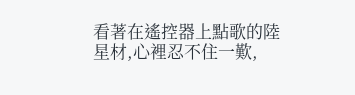看著在遙控器上點歌的陸星材,心裡忍不住一歎,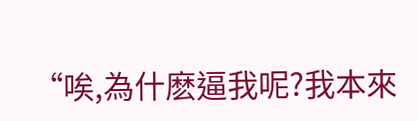“唉,為什麽逼我呢?我本來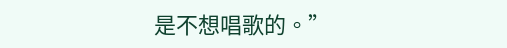是不想唱歌的。”